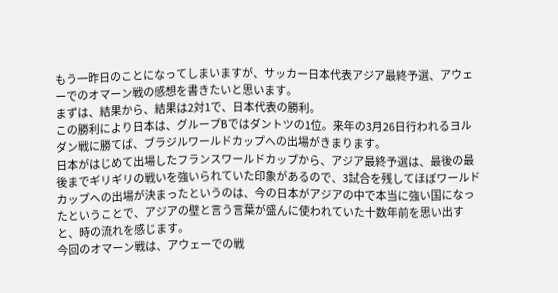もう一昨日のことになってしまいますが、サッカー日本代表アジア最終予選、アウェーでのオマーン戦の感想を書きたいと思います。
まずは、結果から、結果は2対1で、日本代表の勝利。
この勝利により日本は、グループBではダントツの1位。来年の3月26日行われるヨルダン戦に勝てば、ブラジルワールドカップへの出場がきまります。
日本がはじめて出場したフランスワールドカップから、アジア最終予選は、最後の最後までギリギリの戦いを強いられていた印象があるので、3試合を残してほぼワールドカップへの出場が決まったというのは、今の日本がアジアの中で本当に強い国になったということで、アジアの壁と言う言葉が盛んに使われていた十数年前を思い出すと、時の流れを感じます。
今回のオマーン戦は、アウェーでの戦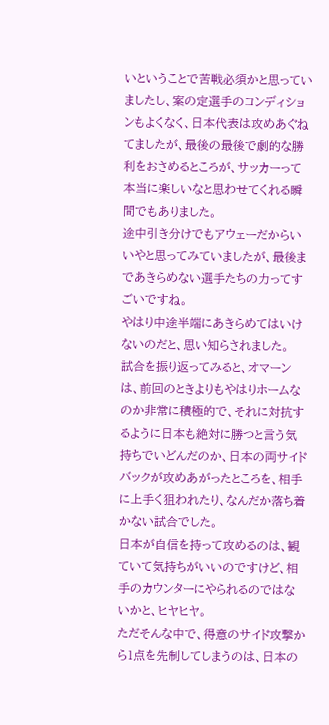いということで苦戦必須かと思っていましたし、案の定選手のコンディションもよくなく、日本代表は攻めあぐねてましたが、最後の最後で劇的な勝利をおさめるところが、サッカーって本当に楽しいなと思わせてくれる瞬間でもありました。
途中引き分けでもアウェーだからいいやと思ってみていましたが、最後まであきらめない選手たちの力ってすごいですね。
やはり中途半端にあきらめてはいけないのだと、思い知らされました。
試合を振り返ってみると、オマーンは、前回のときよりもやはりホームなのか非常に積極的で、それに対抗するように日本も絶対に勝つと言う気持ちでいどんだのか、日本の両サイドバックが攻めあがったところを、相手に上手く狙われたり、なんだか落ち着かない試合でした。
日本が自信を持って攻めるのは、観ていて気持ちがいいのですけど、相手のカウンターにやられるのではないかと、ヒヤヒヤ。
ただそんな中で、得意のサイド攻撃から1点を先制してしまうのは、日本の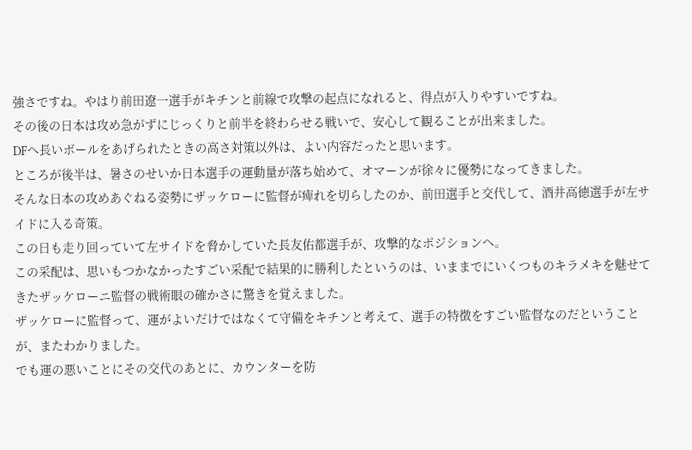強さですね。やはり前田遼一選手がキチンと前線で攻撃の起点になれると、得点が入りやすいですね。
その後の日本は攻め急がずにじっくりと前半を終わらせる戦いで、安心して観ることが出来ました。
DFへ長いボールをあげられたときの高さ対策以外は、よい内容だったと思います。
ところが後半は、暑さのせいか日本選手の運動量が落ち始めて、オマーンが徐々に優勢になってきました。
そんな日本の攻めあぐねる姿勢にザッケローに監督が痺れを切らしたのか、前田選手と交代して、酒井高徳選手が左サイドに入る奇策。
この日も走り回っていて左サイドを脅かしていた長友佑都選手が、攻撃的なポジションへ。
この采配は、思いもつかなかったすごい采配で結果的に勝利したというのは、いままでにいくつものキラメキを魅せてきたザッケローニ監督の戦術眼の確かさに驚きを覚えました。
ザッケローに監督って、運がよいだけではなくて守備をキチンと考えて、選手の特徴をすごい監督なのだということが、またわかりました。
でも運の悪いことにその交代のあとに、カウンターを防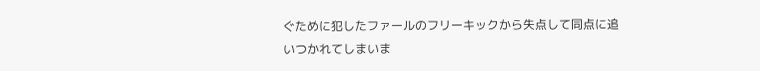ぐために犯したファールのフリーキックから失点して同点に追いつかれてしまいま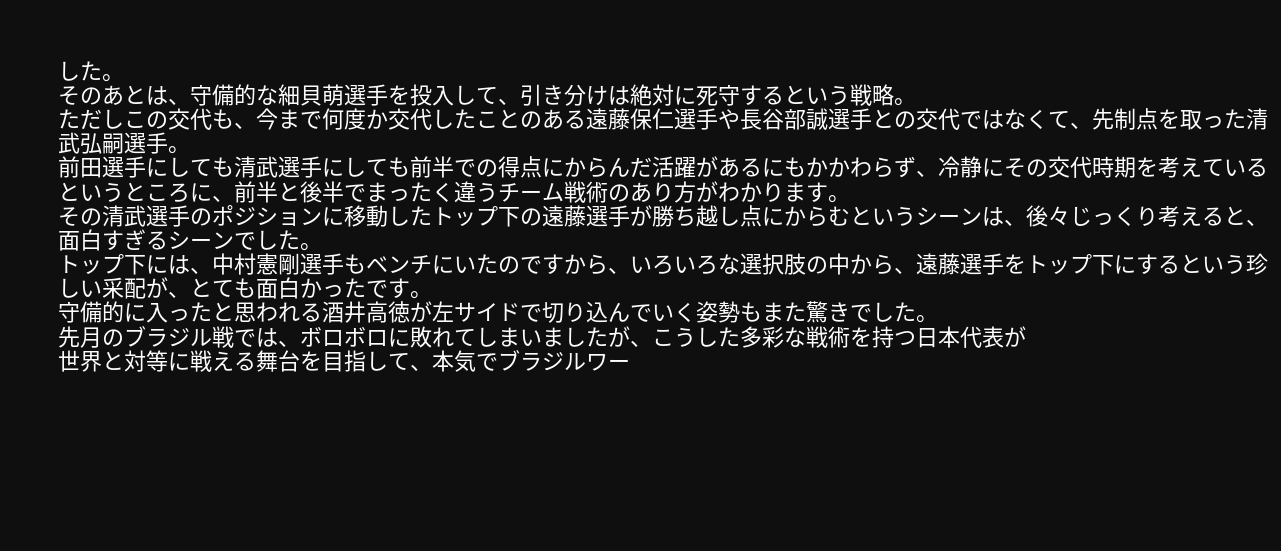した。
そのあとは、守備的な細貝萌選手を投入して、引き分けは絶対に死守するという戦略。
ただしこの交代も、今まで何度か交代したことのある遠藤保仁選手や長谷部誠選手との交代ではなくて、先制点を取った清武弘嗣選手。
前田選手にしても清武選手にしても前半での得点にからんだ活躍があるにもかかわらず、冷静にその交代時期を考えているというところに、前半と後半でまったく違うチーム戦術のあり方がわかります。
その清武選手のポジションに移動したトップ下の遠藤選手が勝ち越し点にからむというシーンは、後々じっくり考えると、面白すぎるシーンでした。
トップ下には、中村憲剛選手もベンチにいたのですから、いろいろな選択肢の中から、遠藤選手をトップ下にするという珍しい采配が、とても面白かったです。
守備的に入ったと思われる酒井高徳が左サイドで切り込んでいく姿勢もまた驚きでした。
先月のブラジル戦では、ボロボロに敗れてしまいましたが、こうした多彩な戦術を持つ日本代表が
世界と対等に戦える舞台を目指して、本気でブラジルワー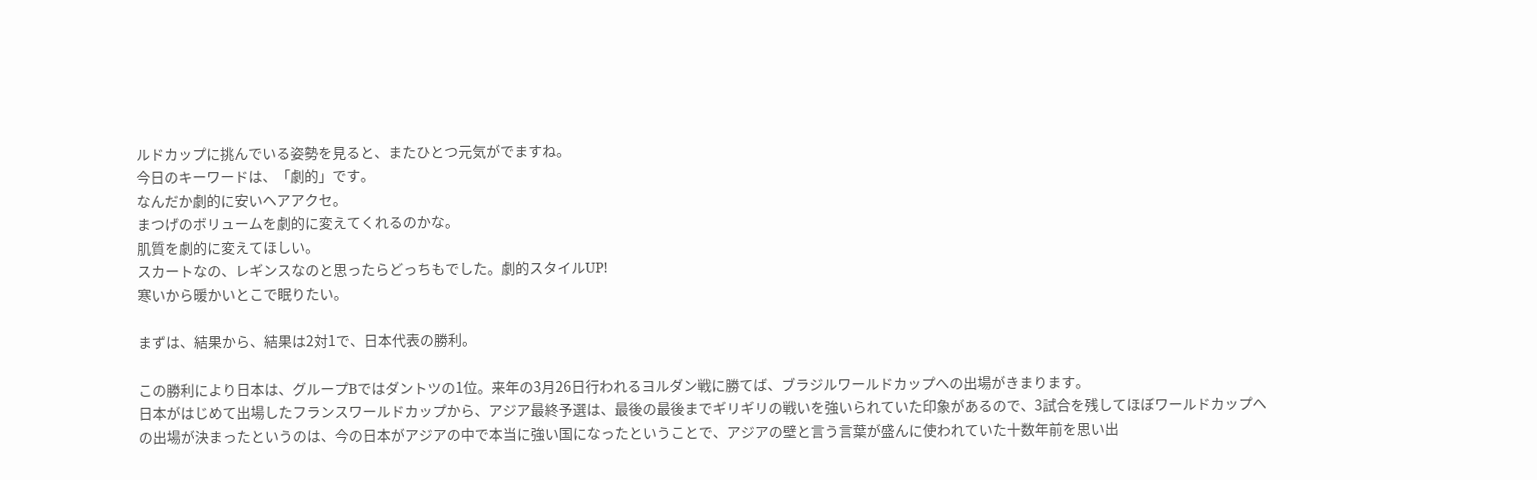ルドカップに挑んでいる姿勢を見ると、またひとつ元気がでますね。
今日のキーワードは、「劇的」です。
なんだか劇的に安いヘアアクセ。
まつげのボリュームを劇的に変えてくれるのかな。
肌質を劇的に変えてほしい。
スカートなの、レギンスなのと思ったらどっちもでした。劇的スタイルUP!
寒いから暖かいとこで眠りたい。

まずは、結果から、結果は2対1で、日本代表の勝利。

この勝利により日本は、グループBではダントツの1位。来年の3月26日行われるヨルダン戦に勝てば、ブラジルワールドカップへの出場がきまります。
日本がはじめて出場したフランスワールドカップから、アジア最終予選は、最後の最後までギリギリの戦いを強いられていた印象があるので、3試合を残してほぼワールドカップへの出場が決まったというのは、今の日本がアジアの中で本当に強い国になったということで、アジアの壁と言う言葉が盛んに使われていた十数年前を思い出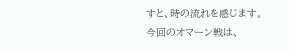すと、時の流れを感じます。
今回のオマーン戦は、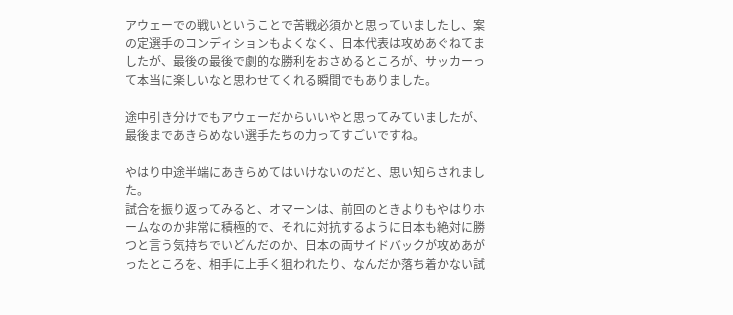アウェーでの戦いということで苦戦必須かと思っていましたし、案の定選手のコンディションもよくなく、日本代表は攻めあぐねてましたが、最後の最後で劇的な勝利をおさめるところが、サッカーって本当に楽しいなと思わせてくれる瞬間でもありました。

途中引き分けでもアウェーだからいいやと思ってみていましたが、最後まであきらめない選手たちの力ってすごいですね。

やはり中途半端にあきらめてはいけないのだと、思い知らされました。
試合を振り返ってみると、オマーンは、前回のときよりもやはりホームなのか非常に積極的で、それに対抗するように日本も絶対に勝つと言う気持ちでいどんだのか、日本の両サイドバックが攻めあがったところを、相手に上手く狙われたり、なんだか落ち着かない試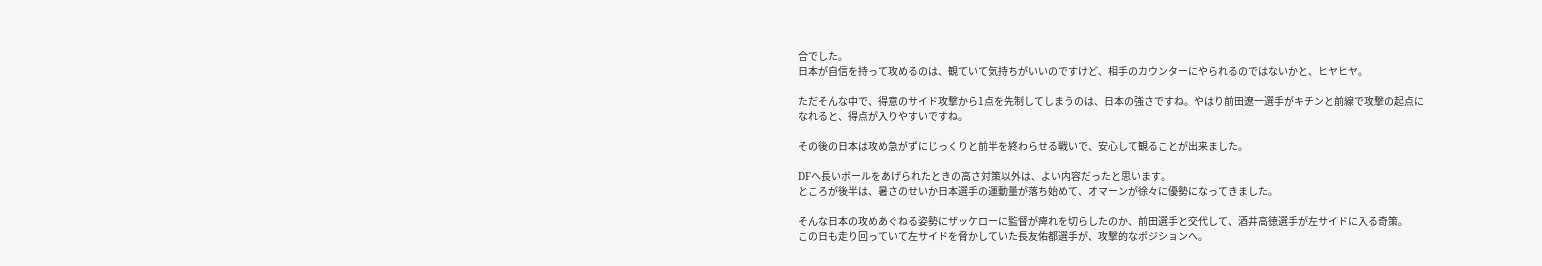合でした。
日本が自信を持って攻めるのは、観ていて気持ちがいいのですけど、相手のカウンターにやられるのではないかと、ヒヤヒヤ。

ただそんな中で、得意のサイド攻撃から1点を先制してしまうのは、日本の強さですね。やはり前田遼一選手がキチンと前線で攻撃の起点になれると、得点が入りやすいですね。

その後の日本は攻め急がずにじっくりと前半を終わらせる戦いで、安心して観ることが出来ました。

DFへ長いボールをあげられたときの高さ対策以外は、よい内容だったと思います。
ところが後半は、暑さのせいか日本選手の運動量が落ち始めて、オマーンが徐々に優勢になってきました。

そんな日本の攻めあぐねる姿勢にザッケローに監督が痺れを切らしたのか、前田選手と交代して、酒井高徳選手が左サイドに入る奇策。
この日も走り回っていて左サイドを脅かしていた長友佑都選手が、攻撃的なポジションへ。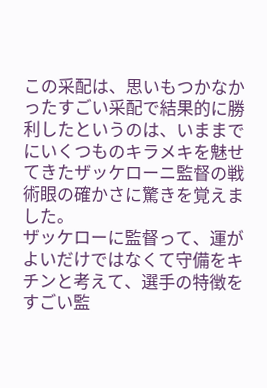この采配は、思いもつかなかったすごい采配で結果的に勝利したというのは、いままでにいくつものキラメキを魅せてきたザッケローニ監督の戦術眼の確かさに驚きを覚えました。
ザッケローに監督って、運がよいだけではなくて守備をキチンと考えて、選手の特徴をすごい監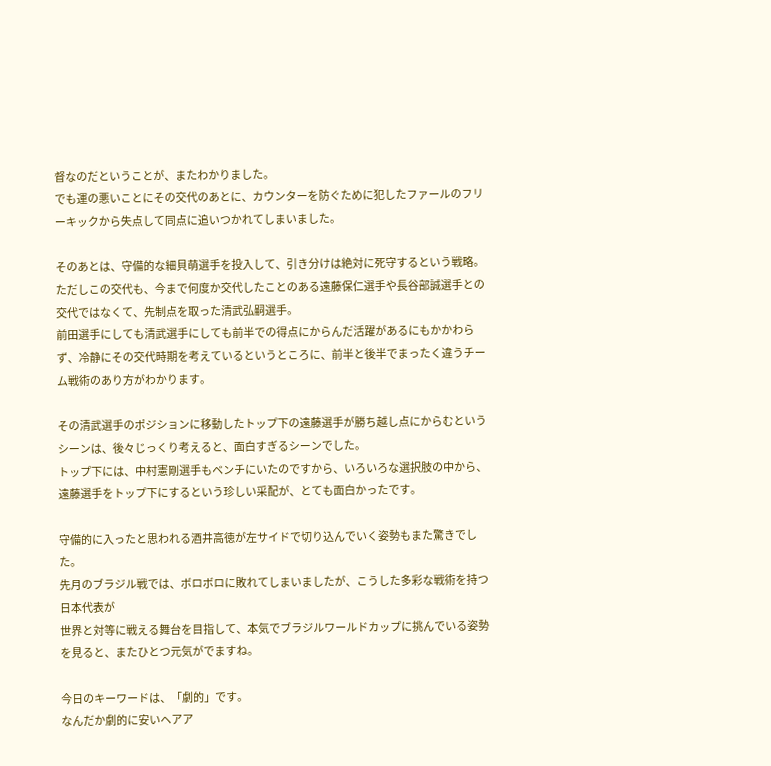督なのだということが、またわかりました。
でも運の悪いことにその交代のあとに、カウンターを防ぐために犯したファールのフリーキックから失点して同点に追いつかれてしまいました。

そのあとは、守備的な細貝萌選手を投入して、引き分けは絶対に死守するという戦略。
ただしこの交代も、今まで何度か交代したことのある遠藤保仁選手や長谷部誠選手との交代ではなくて、先制点を取った清武弘嗣選手。
前田選手にしても清武選手にしても前半での得点にからんだ活躍があるにもかかわらず、冷静にその交代時期を考えているというところに、前半と後半でまったく違うチーム戦術のあり方がわかります。

その清武選手のポジションに移動したトップ下の遠藤選手が勝ち越し点にからむというシーンは、後々じっくり考えると、面白すぎるシーンでした。
トップ下には、中村憲剛選手もベンチにいたのですから、いろいろな選択肢の中から、遠藤選手をトップ下にするという珍しい采配が、とても面白かったです。

守備的に入ったと思われる酒井高徳が左サイドで切り込んでいく姿勢もまた驚きでした。
先月のブラジル戦では、ボロボロに敗れてしまいましたが、こうした多彩な戦術を持つ日本代表が
世界と対等に戦える舞台を目指して、本気でブラジルワールドカップに挑んでいる姿勢を見ると、またひとつ元気がでますね。

今日のキーワードは、「劇的」です。
なんだか劇的に安いヘアア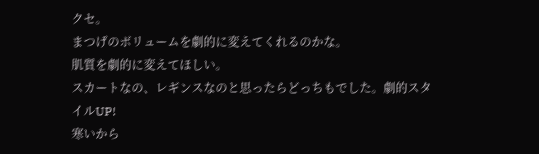クセ。
まつげのボリュームを劇的に変えてくれるのかな。
肌質を劇的に変えてほしい。
スカートなの、レギンスなのと思ったらどっちもでした。劇的スタイルUP!
寒いから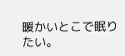暖かいとこで眠りたい。